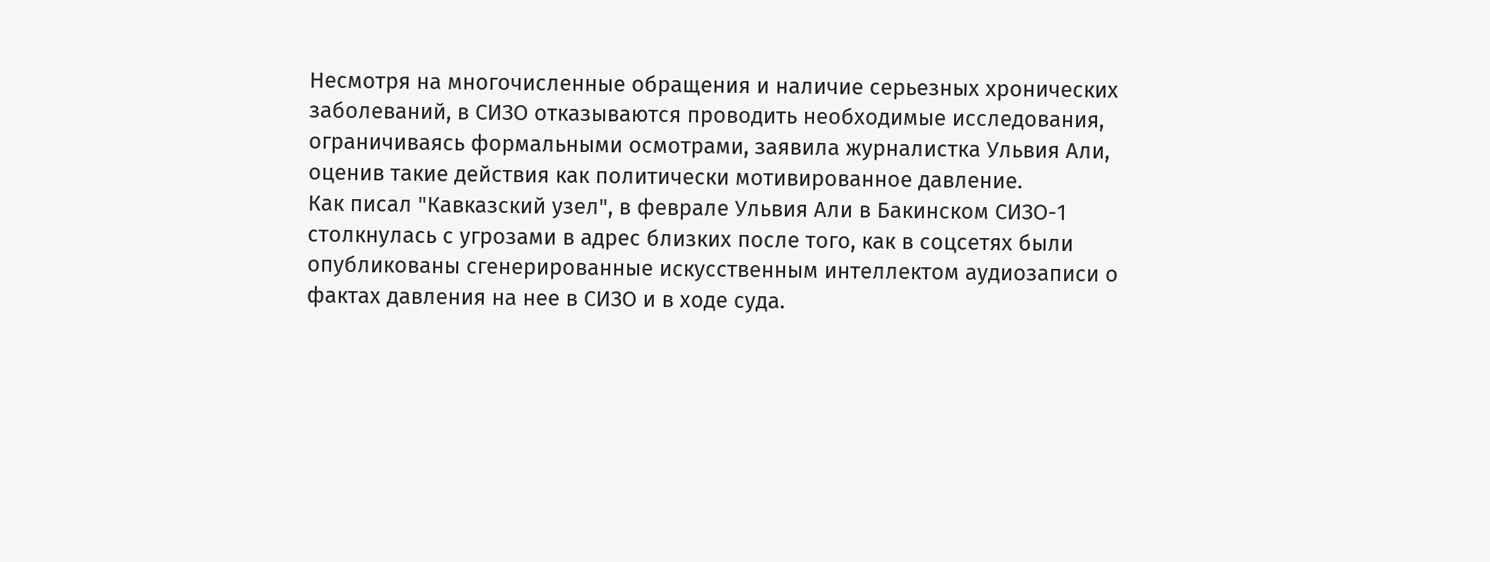Несмотря на многочисленные обращения и наличие серьезных хронических заболеваний, в СИЗО отказываются проводить необходимые исследования, ограничиваясь формальными осмотрами, заявила журналистка Ульвия Али, оценив такие действия как политически мотивированное давление.
Как писал "Кавказский узел", в феврале Ульвия Али в Бакинском СИЗО-1 столкнулась с угрозами в адрес близких после того, как в соцсетях были опубликованы сгенерированные искусственным интеллектом аудиозаписи о фактах давления на нее в СИЗО и в ходе суда.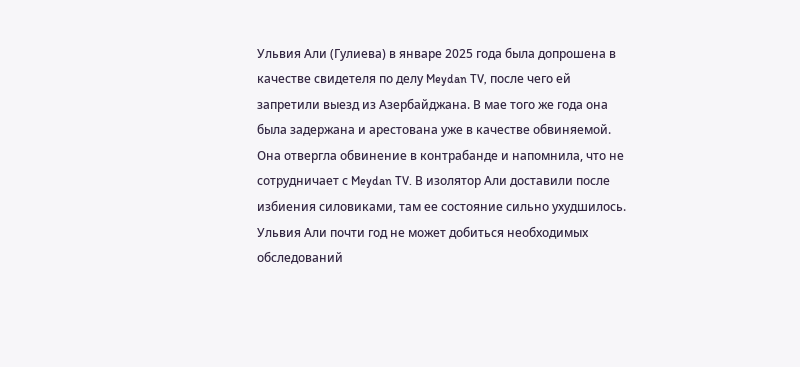Ульвия Али (Гулиева) в январе 2025 года была допрошена в качестве свидетеля по делу Meydan TV, после чего ей запретили выезд из Азербайджана. В мае того же года она была задержана и арестована уже в качестве обвиняемой. Она отвергла обвинение в контрабанде и напомнила, что не сотрудничает с Meydan TV. В изолятор Али доставили после избиения силовиками, там ее состояние сильно ухудшилось.
Ульвия Али почти год не может добиться необходимых обследований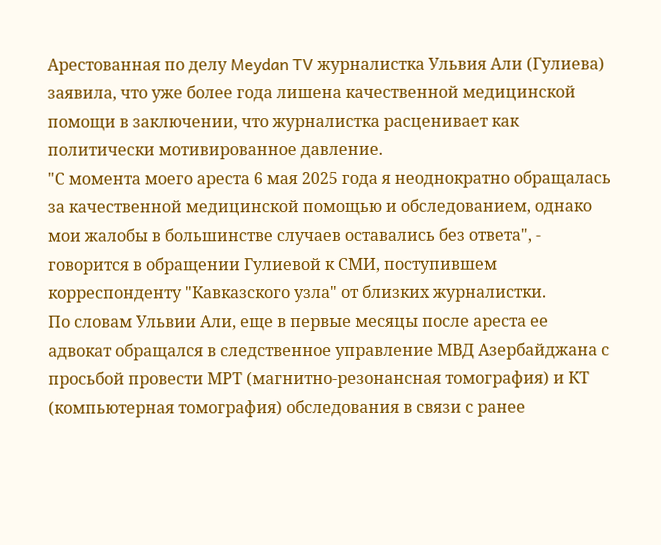Арестованная по делу Meydan TV журналистка Ульвия Али (Гулиева) заявила, что уже более года лишена качественной медицинской помощи в заключении, что журналистка расценивает как политически мотивированное давление.
"С момента моего ареста 6 мая 2025 года я неоднократно обращалась за качественной медицинской помощью и обследованием, однако мои жалобы в большинстве случаев оставались без ответа", - говорится в обращении Гулиевой к СМИ, поступившем корреспонденту "Кавказского узла" от близких журналистки.
По словам Ульвии Али, еще в первые месяцы после ареста ее адвокат обращался в следственное управление МВД Азербайджана с просьбой провести МРТ (магнитно-резонансная томография) и КТ (компьютерная томография) обследования в связи с ранее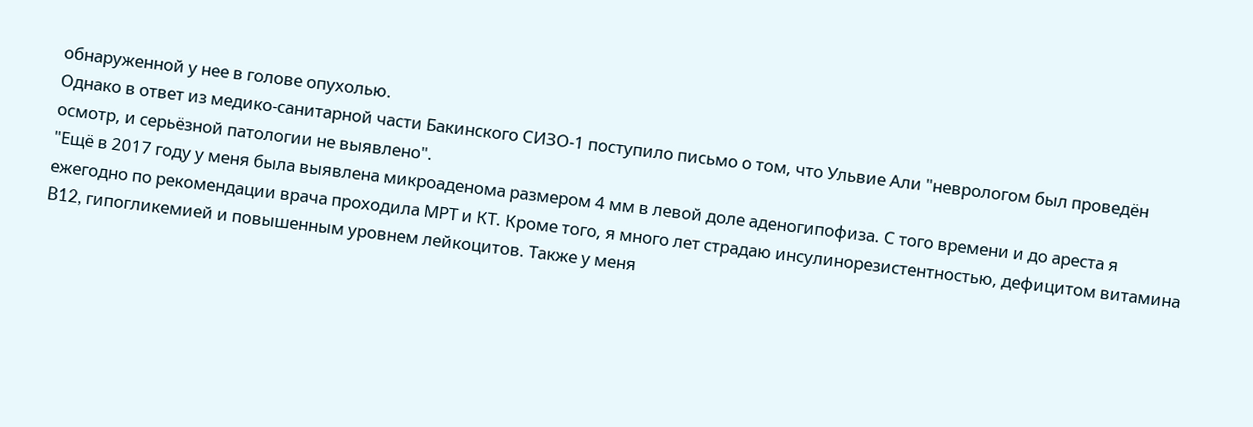обнаруженной у нее в голове опухолью.
Однако в ответ из медико-санитарной части Бакинского СИЗО-1 поступило письмо о том, что Ульвие Али "неврологом был проведён осмотр, и серьёзной патологии не выявлено".
"Ещё в 2017 году у меня была выявлена микроаденома размером 4 мм в левой доле аденогипофиза. С того времени и до ареста я ежегодно по рекомендации врача проходила МРТ и КТ. Кроме того, я много лет страдаю инсулинорезистентностью, дефицитом витамина B12, гипогликемией и повышенным уровнем лейкоцитов. Также у меня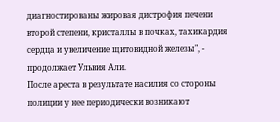диагностированы жировая дистрофия печени второй степени, кристаллы в почках, тахикардия сердца и увеличение щитовидной железы", - продолжает Ульвия Али.
После ареста в результате насилия со стороны полиции у нее периодически возникают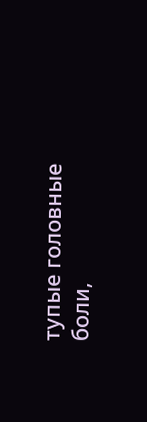тупые головные боли,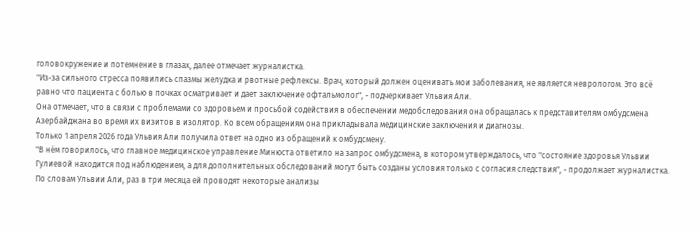головокружение и потемнение в глазах, далее отмечает журналистка.
"Из-за сильного стресса появились спазмы желудка и рвотные рефлексы. Врач, который должен оценивать мои заболевания, не является неврологом. Это всё равно что пациента с болью в почках осматривает и дает заключение офтальмолог", - подчеркивает Ульвия Али.
Она отмечает, что в связи с проблемами со здоровьем и просьбой содействия в обеспечении медобследования она обращалась к представителям омбудсмена Азербайджана во время их визитов в изолятор. Ко всем обращениям она прикладывала медицинские заключения и диагнозы.
Только 1 апреля 2026 года Ульвия Али получила ответ на одно из обращений к омбудсмену.
"В нём говорилось, что главное медицинское управление Минюста ответило на запрос омбудсмена, в котором утверждалось, что "состояние здоровья Ульвии Гулиевой находится под наблюдением, а для дополнительных обследований могут быть созданы условия только с согласия следствия", - продолжает журналистка.
По словам Ульвии Али, раз в три месяца ей проводят некоторые анализы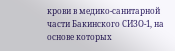крови в медико-санитарной части Бакинского СИЗО-1, на основе которых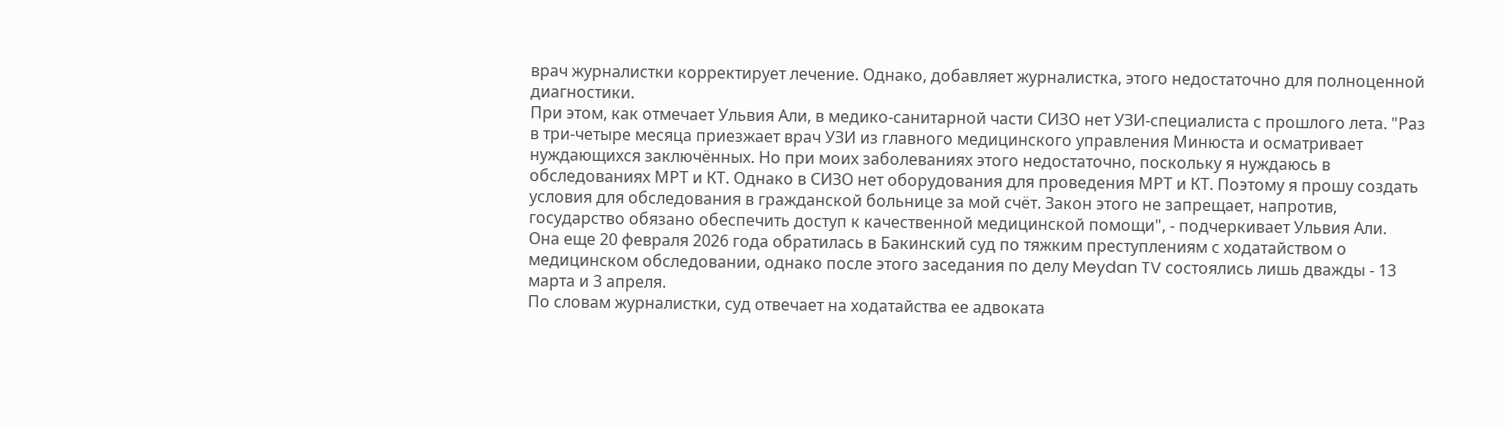врач журналистки корректирует лечение. Однако, добавляет журналистка, этого недостаточно для полноценной диагностики.
При этом, как отмечает Ульвия Али, в медико-санитарной части СИЗО нет УЗИ-специалиста с прошлого лета. "Раз в три-четыре месяца приезжает врач УЗИ из главного медицинского управления Минюста и осматривает нуждающихся заключённых. Но при моих заболеваниях этого недостаточно, поскольку я нуждаюсь в обследованиях МРТ и КТ. Однако в СИЗО нет оборудования для проведения МРТ и КТ. Поэтому я прошу создать условия для обследования в гражданской больнице за мой счёт. Закон этого не запрещает, напротив, государство обязано обеспечить доступ к качественной медицинской помощи", - подчеркивает Ульвия Али.
Она еще 20 февраля 2026 года обратилась в Бакинский суд по тяжким преступлениям с ходатайством о медицинском обследовании, однако после этого заседания по делу Meydan TV состоялись лишь дважды - 13 марта и 3 апреля.
По словам журналистки, суд отвечает на ходатайства ее адвоката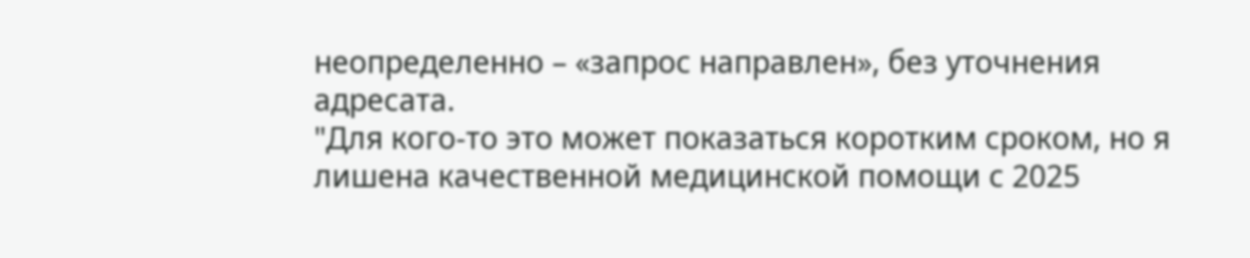неопределенно – «запрос направлен», без уточнения адресата.
"Для кого-то это может показаться коротким сроком, но я лишена качественной медицинской помощи с 2025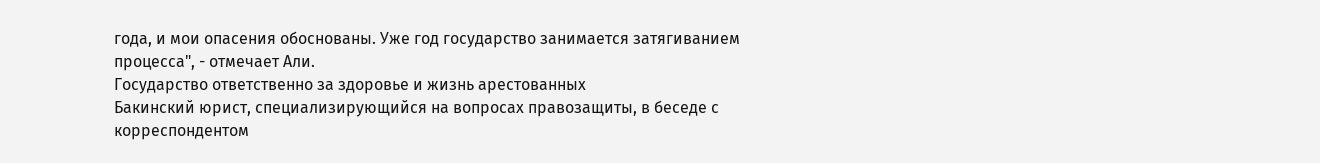года, и мои опасения обоснованы. Уже год государство занимается затягиванием процесса", - отмечает Али.
Государство ответственно за здоровье и жизнь арестованных
Бакинский юрист, специализирующийся на вопросах правозащиты, в беседе с корреспондентом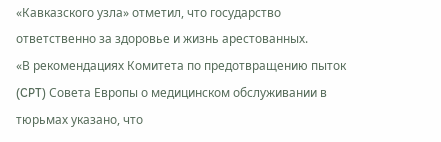«Кавказского узла» отметил, что государство ответственно за здоровье и жизнь арестованных.
«В рекомендациях Комитета по предотвращению пыток (CPT) Совета Европы о медицинском обслуживании в тюрьмах указано, что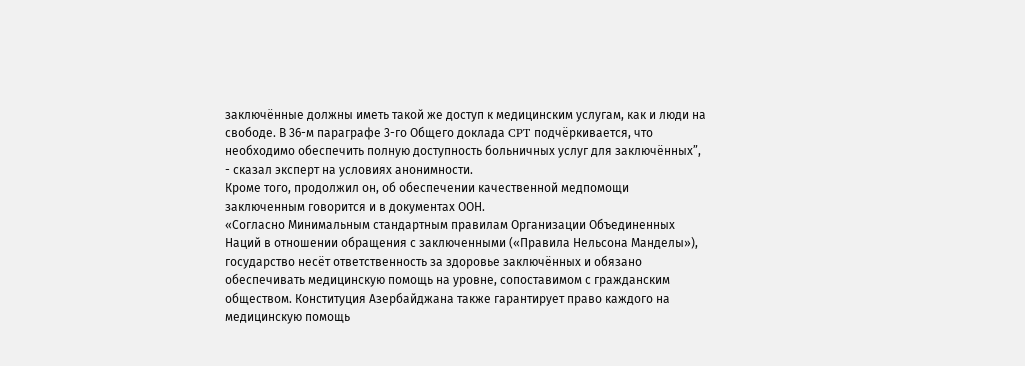заключённые должны иметь такой же доступ к медицинским услугам, как и люди на свободе. В 36-м параграфе 3-го Общего доклада CPT подчёркивается, что необходимо обеспечить полную доступность больничных услуг для заключённых”, - сказал эксперт на условиях анонимности.
Кроме того, продолжил он, об обеспечении качественной медпомощи заключенным говорится и в документах ООН.
«Согласно Минимальным стандартным правилам Организации Объединенных Наций в отношении обращения с заключенными («Правила Нельсона Манделы»), государство несёт ответственность за здоровье заключённых и обязано обеспечивать медицинскую помощь на уровне, сопоставимом с гражданским обществом. Конституция Азербайджана также гарантирует право каждого на медицинскую помощь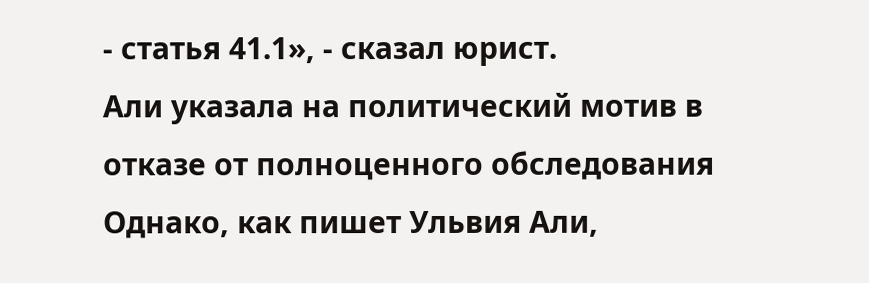- статья 41.1», - сказал юрист.
Али указала на политический мотив в отказе от полноценного обследования
Однако, как пишет Ульвия Али,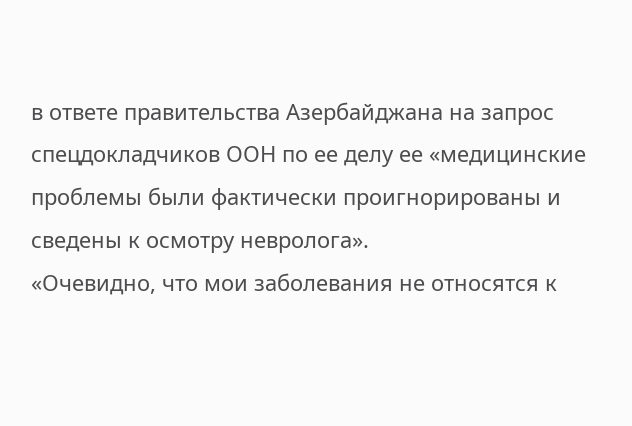в ответе правительства Азербайджана на запрос спецдокладчиков ООН по ее делу ее «медицинские проблемы были фактически проигнорированы и сведены к осмотру невролога».
«Очевидно, что мои заболевания не относятся к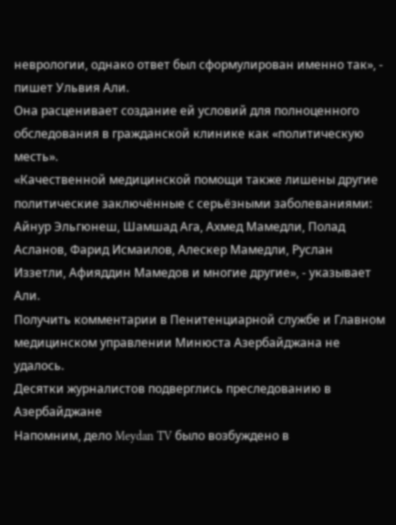неврологии, однако ответ был сформулирован именно так», - пишет Ульвия Али.
Она расценивает создание ей условий для полноценного обследования в гражданской клинике как «политическую месть».
«Качественной медицинской помощи также лишены другие политические заключённые с серьёзными заболеваниями: Айнур Эльгюнеш, Шамшад Ага, Ахмед Мамедли, Полад Асланов, Фарид Исмаилов, Алескер Мамедли, Руслан Иззетли, Афияддин Мамедов и многие другие», - указывает Али.
Получить комментарии в Пенитенциарной службе и Главном медицинском управлении Минюста Азербайджана не удалось.
Десятки журналистов подверглись преследованию в Азербайджане
Напомним, дело Meydan TV было возбуждено в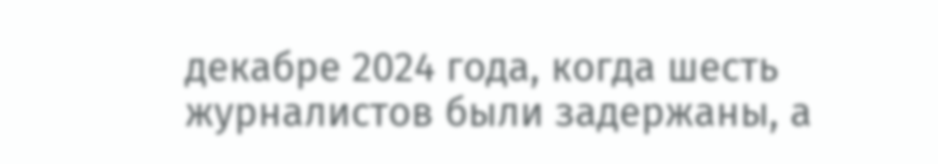декабре 2024 года, когда шесть журналистов были задержаны, а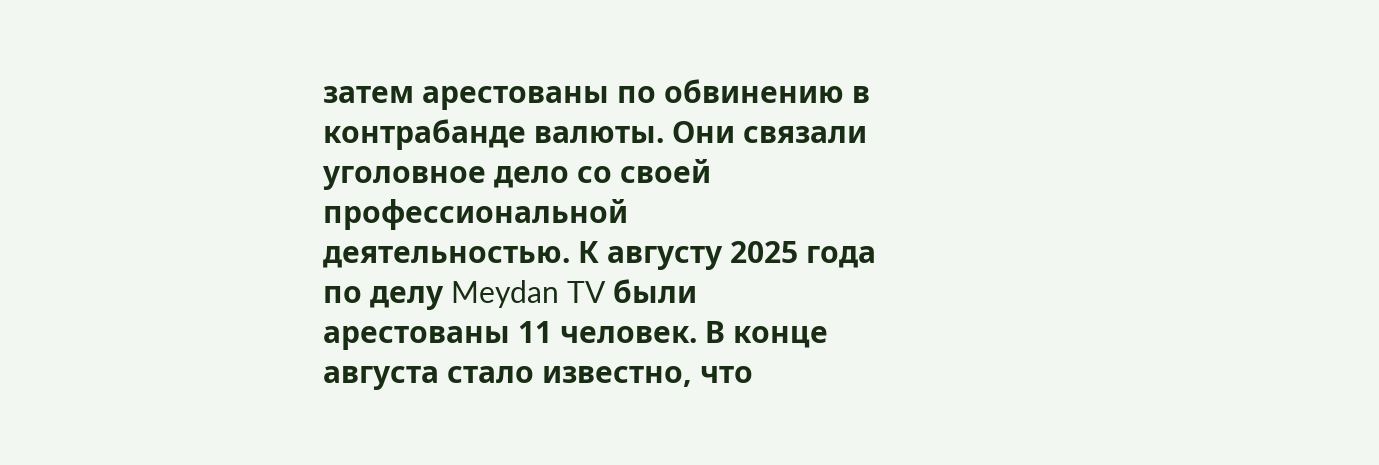затем арестованы по обвинению в контрабанде валюты. Они связали уголовное дело со своей профессиональной деятельностью. К августу 2025 года по делу Meydan TV были арестованы 11 человек. В конце августа стало известно, что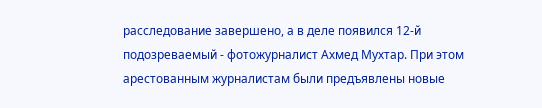расследование завершено, а в деле появился 12-й подозреваемый - фотожурналист Ахмед Мухтар. При этом арестованным журналистам были предъявлены новые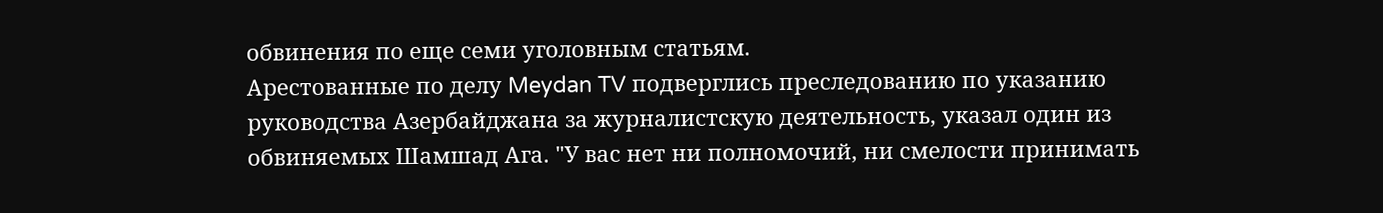обвинения по еще семи уголовным статьям.
Арестованные по делу Meydan TV подверглись преследованию по указанию руководства Азербайджана за журналистскую деятельность, указал один из обвиняемых Шамшад Ага. "У вас нет ни полномочий, ни смелости принимать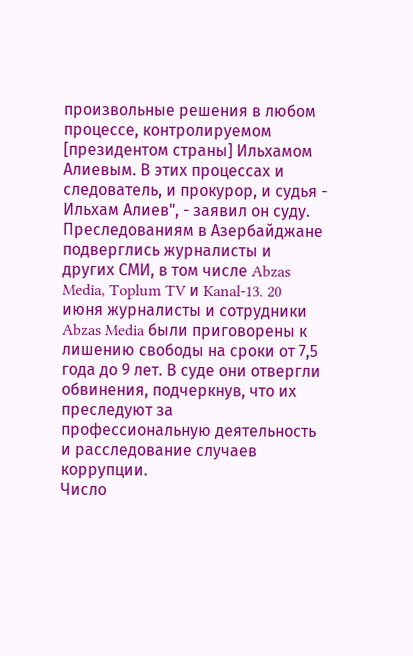произвольные решения в любом процессе, контролируемом [президентом страны] Ильхамом Алиевым. В этих процессах и следователь, и прокурор, и судья - Ильхам Алиев", - заявил он суду.
Преследованиям в Азербайджане подверглись журналисты и других СМИ, в том числе Abzas Media, Toplum TV и Kanal-13. 20 июня журналисты и сотрудники Abzas Media были приговорены к лишению свободы на сроки от 7,5 года до 9 лет. В суде они отвергли обвинения, подчеркнув, что их преследуют за профессиональную деятельность и расследование случаев коррупции.
Число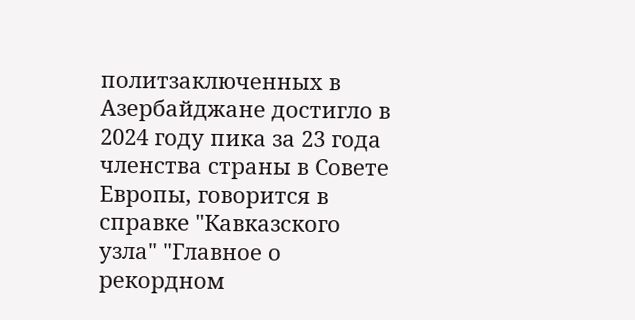политзаключенных в Азербайджане достигло в 2024 году пика за 23 года членства страны в Совете Европы, говорится в справке "Кавказского узла" "Главное о рекордном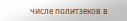числе политзеков в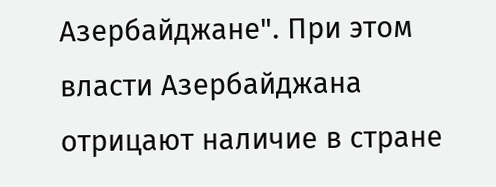Азербайджане". При этом власти Азербайджана отрицают наличие в стране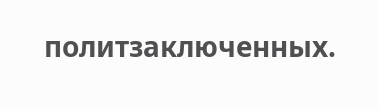политзаключенных.